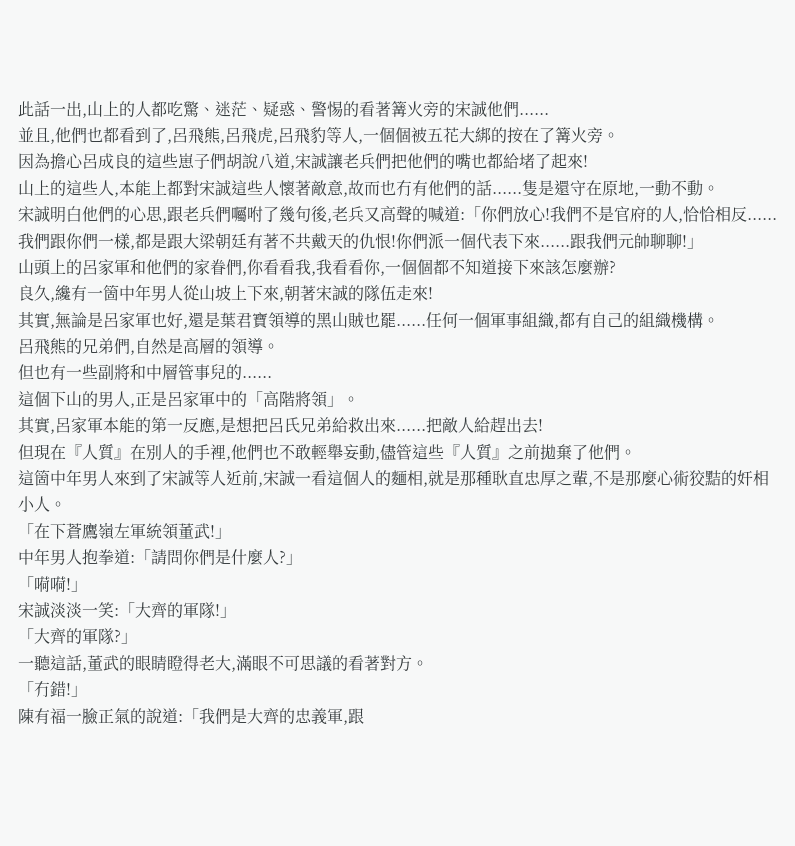此話一出,山上的人都吃驚、迷茫、疑惑、警惕的看著篝火旁的宋誠他們......
並且,他們也都看到了,呂飛熊,呂飛虎,呂飛豹等人,一個個被五花大綁的按在了篝火旁。
因為擔心呂成良的這些崽子們胡說八道,宋誠讓老兵們把他們的嘴也都給堵了起來!
山上的這些人,本能上都對宋誠這些人懷著敵意,故而也冇有他們的話......隻是還守在原地,一動不動。
宋誠明白他們的心思,跟老兵們囑咐了幾句後,老兵又高聲的喊道:「你們放心!我們不是官府的人,恰恰相反......我們跟你們一樣,都是跟大梁朝廷有著不共戴天的仇恨!你們派一個代表下來......跟我們元帥聊聊!」
山頭上的呂家軍和他們的家眷們,你看看我,我看看你,一個個都不知道接下來該怎麼辦?
良久,纔有一箇中年男人從山坡上下來,朝著宋誠的隊伍走來!
其實,無論是呂家軍也好,還是葉君寶領導的黑山賊也罷......任何一個軍事組織,都有自己的組織機構。
呂飛熊的兄弟們,自然是高層的領導。
但也有一些副將和中層管事兒的......
這個下山的男人,正是呂家軍中的「高階將領」。
其實,呂家軍本能的第一反應,是想把呂氏兄弟給救出來......把敵人給趕出去!
但現在『人質』在別人的手裡,他們也不敢輕舉妄動,儘管這些『人質』之前拋棄了他們。
這箇中年男人來到了宋誠等人近前,宋誠一看這個人的麵相,就是那種耿直忠厚之輩,不是那麼心術狡黠的奸相小人。
「在下蒼鷹嶺左軍統領董武!」
中年男人抱拳道:「請問你們是什麼人?」
「嗬嗬!」
宋誠淡淡一笑:「大齊的軍隊!」
「大齊的軍隊?」
一聽這話,董武的眼睛瞪得老大,滿眼不可思議的看著對方。
「冇錯!」
陳有福一臉正氣的說道:「我們是大齊的忠義軍,跟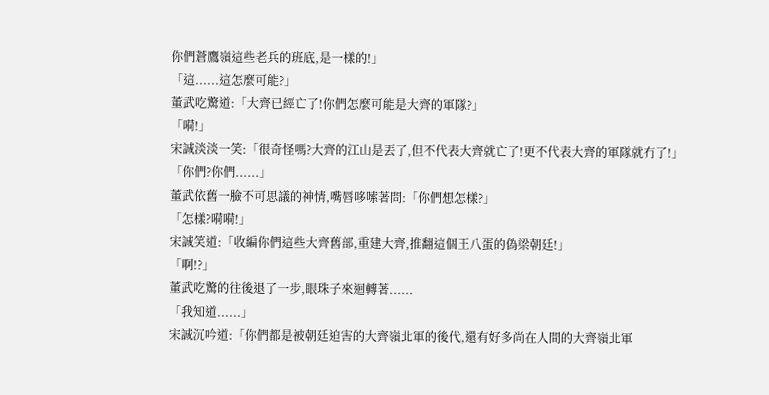你們蒼鷹嶺這些老兵的班底,是一樣的!」
「這......這怎麼可能?」
董武吃驚道:「大齊已經亡了!你們怎麼可能是大齊的軍隊?」
「嗬!」
宋誠淡淡一笑:「很奇怪嗎?大齊的江山是丟了,但不代表大齊就亡了!更不代表大齊的軍隊就冇了!」
「你們?你們......」
董武依舊一臉不可思議的神情,嘴唇哆嗦著問:「你們想怎樣?」
「怎樣?嗬嗬!」
宋誠笑道:「收編你們這些大齊舊部,重建大齊,推翻這個王八蛋的偽梁朝廷!」
「啊!?」
董武吃驚的往後退了一步,眼珠子來迴轉著......
「我知道......」
宋誠沉吟道:「你們都是被朝廷迫害的大齊嶺北軍的後代,還有好多尚在人間的大齊嶺北軍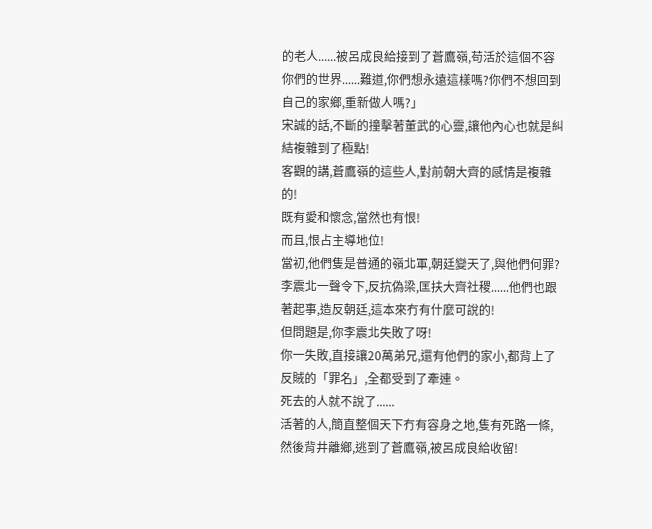的老人......被呂成良給接到了蒼鷹嶺,苟活於這個不容你們的世界......難道,你們想永遠這樣嗎?你們不想回到自己的家鄉,重新做人嗎?」
宋誠的話,不斷的撞擊著董武的心靈,讓他內心也就是糾結複雜到了極點!
客觀的講,蒼鷹嶺的這些人,對前朝大齊的感情是複雜的!
既有愛和懷念,當然也有恨!
而且,恨占主導地位!
當初,他們隻是普通的嶺北軍,朝廷變天了,與他們何罪?
李震北一聲令下,反抗偽梁,匡扶大齊社稷......他們也跟著起事,造反朝廷,這本來冇有什麼可說的!
但問題是,你李震北失敗了呀!
你一失敗,直接讓20萬弟兄,還有他們的家小,都背上了反賊的「罪名」,全都受到了牽連。
死去的人就不說了......
活著的人,簡直整個天下冇有容身之地,隻有死路一條,然後背井離鄉,逃到了蒼鷹嶺,被呂成良給收留!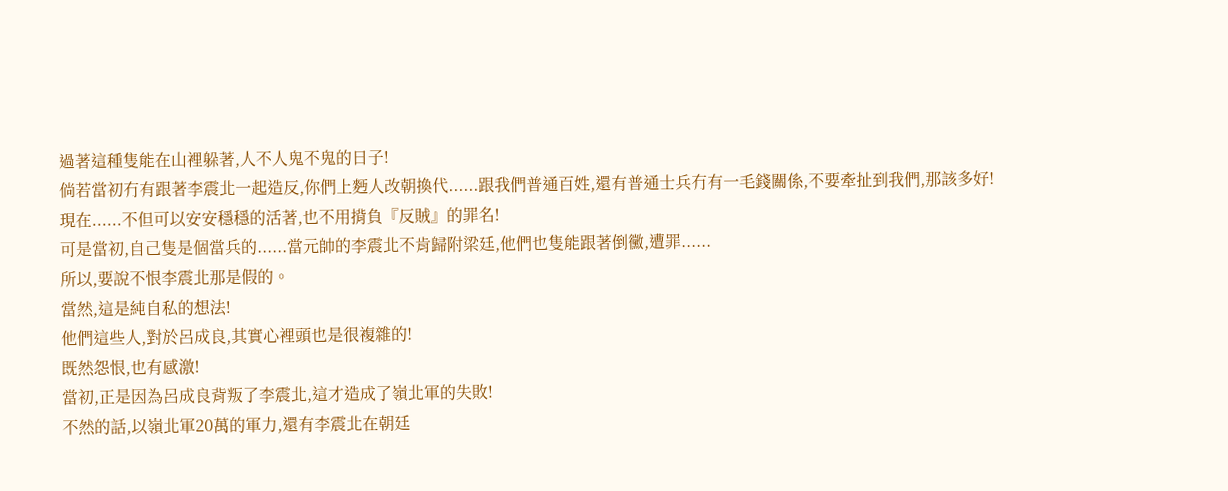過著這種隻能在山裡躲著,人不人鬼不鬼的日子!
倘若當初冇有跟著李震北一起造反,你們上麪人改朝換代......跟我們普通百姓,還有普通士兵冇有一毛錢關係,不要牽扯到我們,那該多好!
現在......不但可以安安穩穩的活著,也不用揹負『反賊』的罪名!
可是當初,自己隻是個當兵的......當元帥的李震北不肯歸附梁廷,他們也隻能跟著倒黴,遭罪......
所以,要說不恨李震北那是假的。
當然,這是純自私的想法!
他們這些人,對於呂成良,其實心裡頭也是很複雜的!
既然怨恨,也有感激!
當初,正是因為呂成良背叛了李震北,這才造成了嶺北軍的失敗!
不然的話,以嶺北軍20萬的軍力,還有李震北在朝廷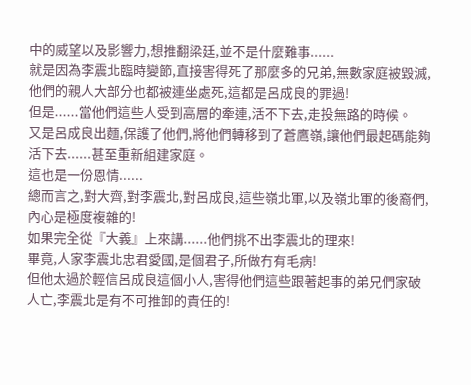中的威望以及影響力,想推翻梁廷,並不是什麼難事......
就是因為李震北臨時變節,直接害得死了那麼多的兄弟,無數家庭被毀滅,他們的親人大部分也都被連坐處死,這都是呂成良的罪過!
但是......當他們這些人受到高層的牽連,活不下去,走投無路的時候。
又是呂成良出麵,保護了他們,將他們轉移到了蒼鷹嶺,讓他們最起碼能夠活下去......甚至重新組建家庭。
這也是一份恩情......
總而言之,對大齊,對李震北,對呂成良,這些嶺北軍,以及嶺北軍的後裔們,內心是極度複雜的!
如果完全從『大義』上來講......他們挑不出李震北的理來!
畢竟,人家李震北忠君愛國,是個君子,所做冇有毛病!
但他太過於輕信呂成良這個小人,害得他們這些跟著起事的弟兄們家破人亡,李震北是有不可推卸的責任的!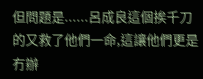但問題是......呂成良這個挨千刀的又救了他們一命,這讓他們更是冇辦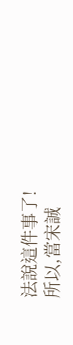法說這件事了!
所以,當宋誠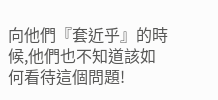向他們『套近乎』的時候,他們也不知道該如何看待這個問題!